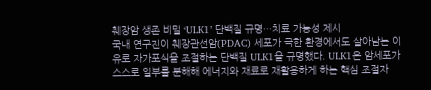췌장암 생존 비밀 ‘ULK1’ 단백질 규명…치료 가능성 제시
국내 연구진이 췌장관선암(PDAC) 세포가 극한 환경에서도 살아남는 이유로 자가포식을 조절하는 단백질 ULK1을 규명했다. ULK1은 암세포가 스스로 일부를 분해해 에너지와 재료로 재활용하게 하는 핵심 조절자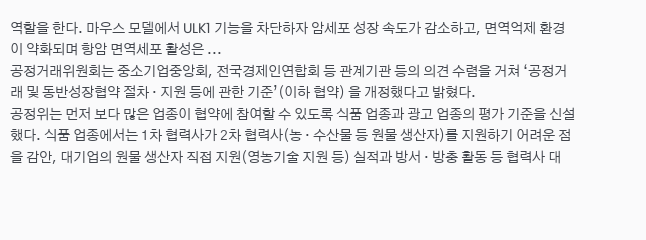역할을 한다. 마우스 모델에서 ULK1 기능을 차단하자 암세포 성장 속도가 감소하고, 면역억제 환경이 약화되며 항암 면역세포 활성은 ...
공정거래위원회는 중소기업중앙회, 전국경제인연합회 등 관계기관 등의 의견 수렴을 거쳐 ‘공정거래 및 동반성장협약 절차 · 지원 등에 관한 기준’(이하 협약) 을 개정했다고 밝혔다.
공정위는 먼저 보다 많은 업종이 협약에 참여할 수 있도록 식품 업종과 광고 업종의 평가 기준을 신설했다. 식품 업종에서는 1차 협력사가 2차 협력사(농 · 수산물 등 원물 생산자)를 지원하기 어려운 점을 감안, 대기업의 원물 생산자 직접 지원(영농기술 지원 등) 실적과 방서 · 방충 활동 등 협력사 대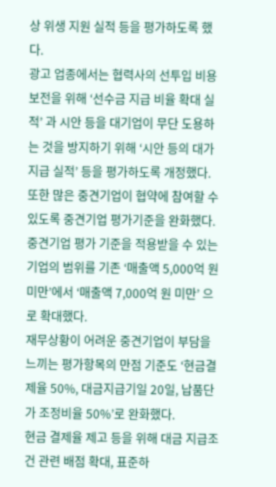상 위생 지원 실적 등을 평가하도록 했다.
광고 업종에서는 협력사의 선투입 비용 보전을 위해 ‘선수금 지급 비율 확대 실적’ 과 시안 등을 대기업이 무단 도용하는 것을 방지하기 위해 ‘시안 등의 대가 지급 실적’ 등을 평가하도록 개정했다.
또한 많은 중견기업이 협약에 참여할 수 있도록 중견기업 평가기준을 완화했다.
중견기업 평가 기준을 적용받을 수 있는 기업의 범위를 기존 ‘매출액 5,000억 원 미만’에서 ‘매출액 7,000억 원 미만’ 으로 확대했다.
재무상황이 어려운 중견기업이 부담을 느끼는 평가항목의 만점 기준도 ‘현금결제율 50%, 대금지급기일 20일, 납품단가 조정비율 50%’로 완화했다.
현금 결제율 제고 등을 위해 대금 지급조건 관련 배점 확대, 표준하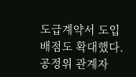도급계약서 도입 배점도 확대했다.
공정위 관계자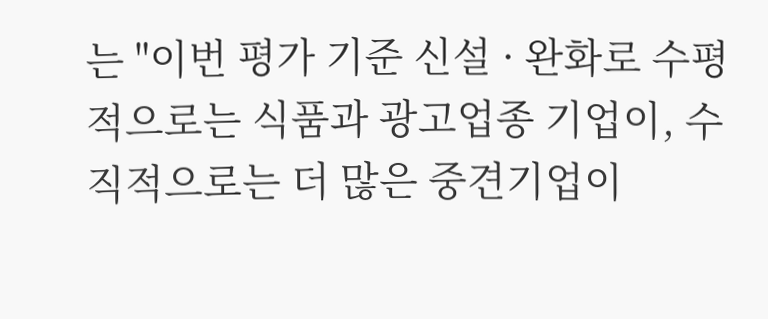는 "이번 평가 기준 신설 · 완화로 수평적으로는 식품과 광고업종 기업이, 수직적으로는 더 많은 중견기업이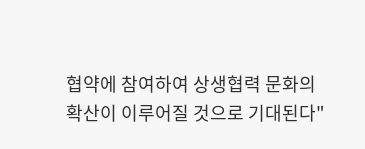협약에 참여하여 상생협력 문화의 확산이 이루어질 것으로 기대된다"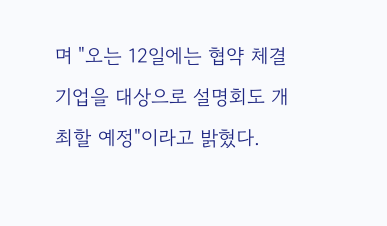며 "오는 12일에는 협약 체결 기업을 대상으로 설명회도 개최할 예정"이라고 밝혔다.